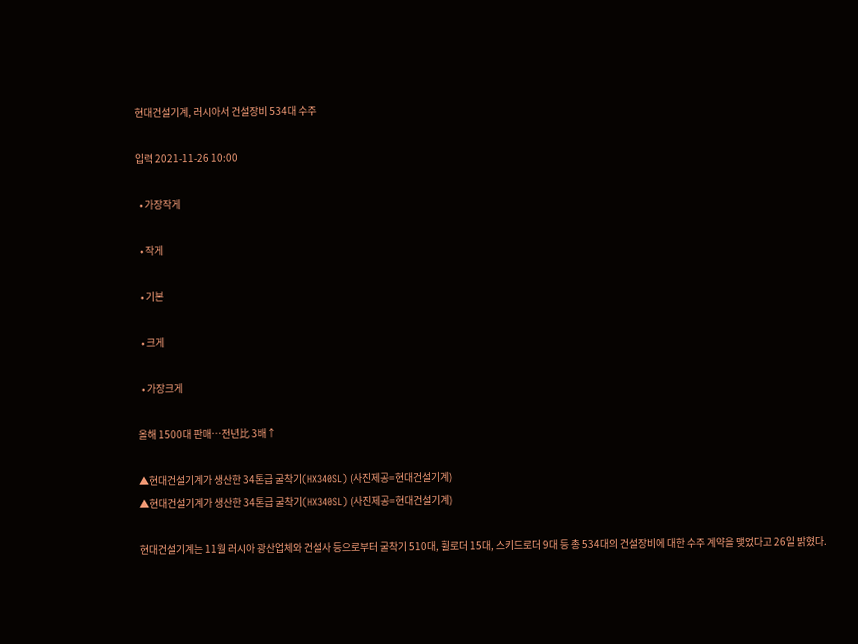현대건설기계, 러시아서 건설장비 534대 수주

입력 2021-11-26 10:00

  • 가장작게

  • 작게

  • 기본

  • 크게

  • 가장크게

올해 1500대 판매…전년比 3배↑

▲현대건설기계가 생산한 34톤급 굴착기(HX340SL) (사진제공=현대건설기계)
▲현대건설기계가 생산한 34톤급 굴착기(HX340SL) (사진제공=현대건설기계)

현대건설기계는 11월 러시아 광산업체와 건설사 등으로부터 굴착기 510대, 휠로더 15대, 스키드로더 9대 등 총 534대의 건설장비에 대한 수주 계약을 맺었다고 26일 밝혔다.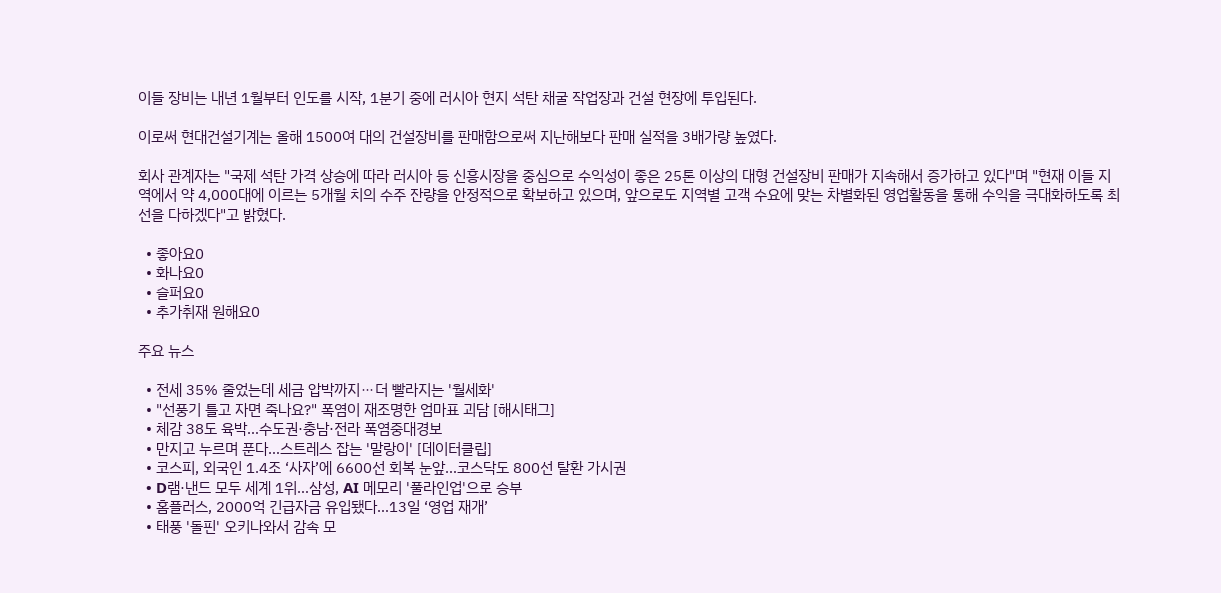이들 장비는 내년 1월부터 인도를 시작, 1분기 중에 러시아 현지 석탄 채굴 작업장과 건설 현장에 투입된다.

이로써 현대건설기계는 올해 1500여 대의 건설장비를 판매함으로써 지난해보다 판매 실적을 3배가량 높였다.

회사 관계자는 "국제 석탄 가격 상승에 따라 러시아 등 신흥시장을 중심으로 수익성이 좋은 25톤 이상의 대형 건설장비 판매가 지속해서 증가하고 있다"며 "현재 이들 지역에서 약 4,000대에 이르는 5개월 치의 수주 잔량을 안정적으로 확보하고 있으며, 앞으로도 지역별 고객 수요에 맞는 차별화된 영업활동을 통해 수익을 극대화하도록 최선을 다하겠다"고 밝혔다.

  • 좋아요0
  • 화나요0
  • 슬퍼요0
  • 추가취재 원해요0

주요 뉴스

  • 전세 35% 줄었는데 세금 압박까지⋯더 빨라지는 '월세화'
  • "선풍기 틀고 자면 죽나요?" 폭염이 재조명한 엄마표 괴담 [해시태그]
  • 체감 38도 육박…수도권·충남·전라 폭염중대경보
  • 만지고 누르며 푼다…스트레스 잡는 '말랑이' [데이터클립]
  • 코스피, 외국인 1.4조 ‘사자’에 6600선 회복 눈앞…코스닥도 800선 탈환 가시권
  • D램·낸드 모두 세계 1위…삼성, AI 메모리 '풀라인업'으로 승부
  • 홈플러스, 2000억 긴급자금 유입됐다…13일 ‘영업 재개’
  • 태풍 '돌핀' 오키나와서 감속 모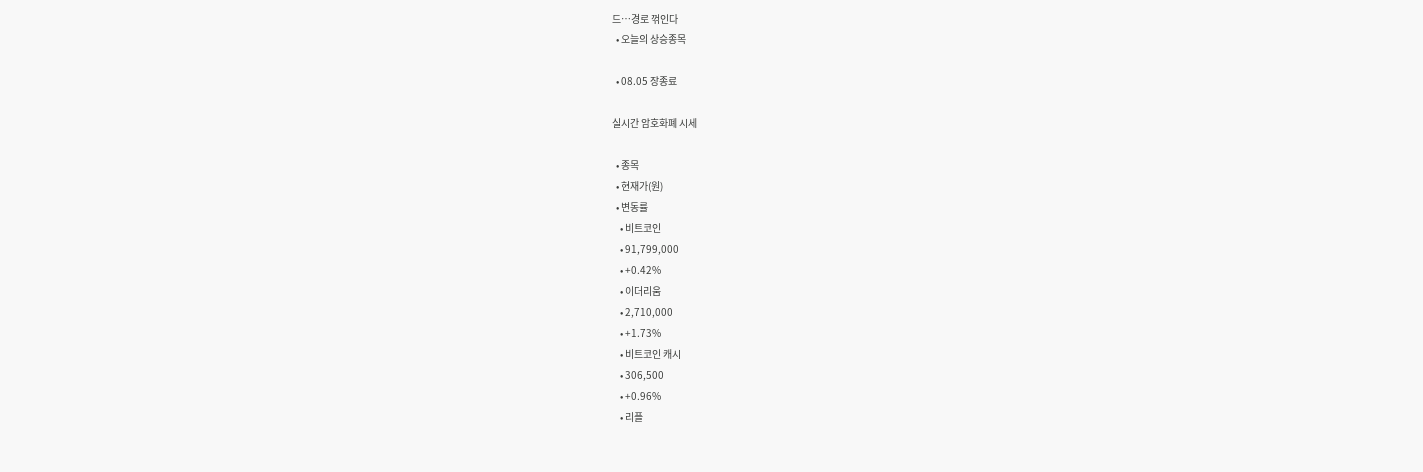드…경로 꺾인다
  • 오늘의 상승종목

  • 08.05 장종료

실시간 암호화폐 시세

  • 종목
  • 현재가(원)
  • 변동률
    • 비트코인
    • 91,799,000
    • +0.42%
    • 이더리움
    • 2,710,000
    • +1.73%
    • 비트코인 캐시
    • 306,500
    • +0.96%
    • 리플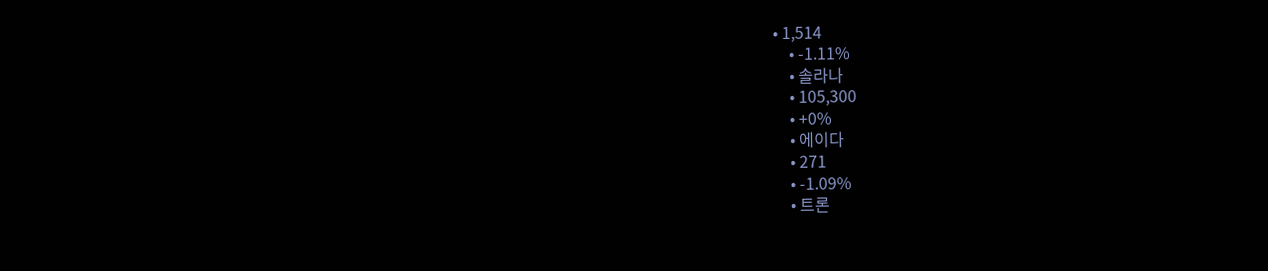• 1,514
    • -1.11%
    • 솔라나
    • 105,300
    • +0%
    • 에이다
    • 271
    • -1.09%
    • 트론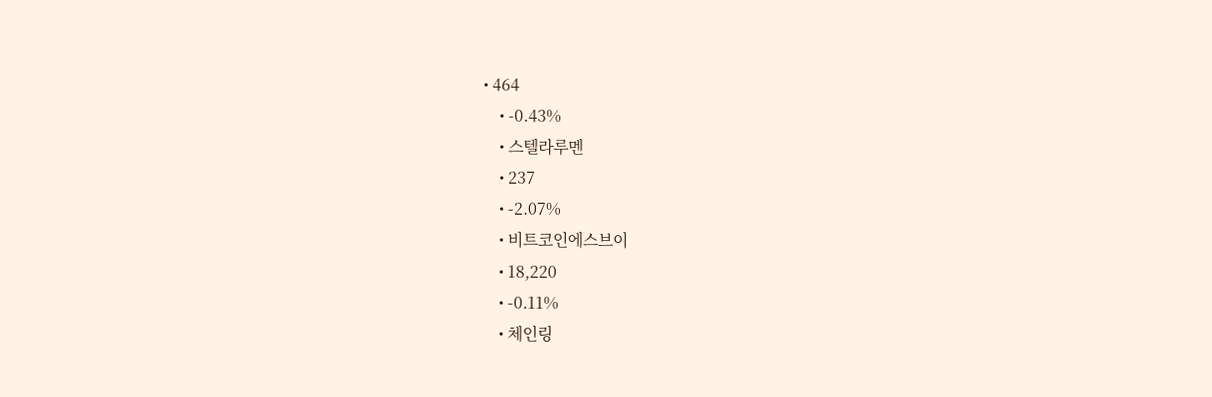• 464
    • -0.43%
    • 스텔라루멘
    • 237
    • -2.07%
    • 비트코인에스브이
    • 18,220
    • -0.11%
    • 체인링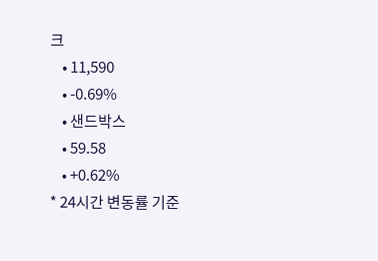크
    • 11,590
    • -0.69%
    • 샌드박스
    • 59.58
    • +0.62%
* 24시간 변동률 기준